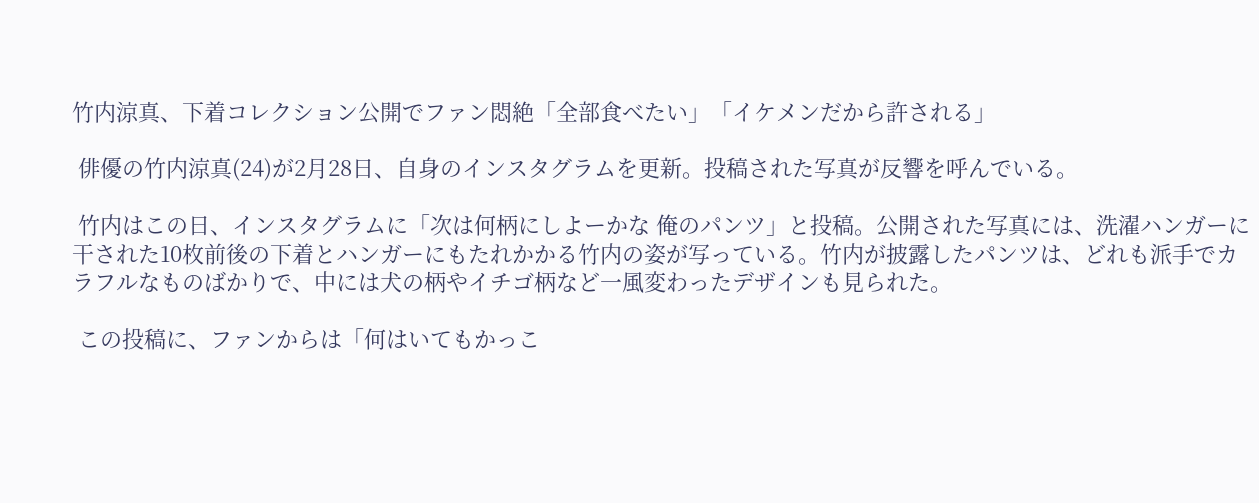竹内涼真、下着コレクション公開でファン悶絶「全部食べたい」「イケメンだから許される」

 俳優の竹内涼真(24)が2月28日、自身のインスタグラムを更新。投稿された写真が反響を呼んでいる。

 竹内はこの日、インスタグラムに「次は何柄にしよーかな 俺のパンツ」と投稿。公開された写真には、洗濯ハンガーに干された10枚前後の下着とハンガーにもたれかかる竹内の姿が写っている。竹内が披露したパンツは、どれも派手でカラフルなものばかりで、中には犬の柄やイチゴ柄など一風変わったデザインも見られた。

 この投稿に、ファンからは「何はいてもかっこ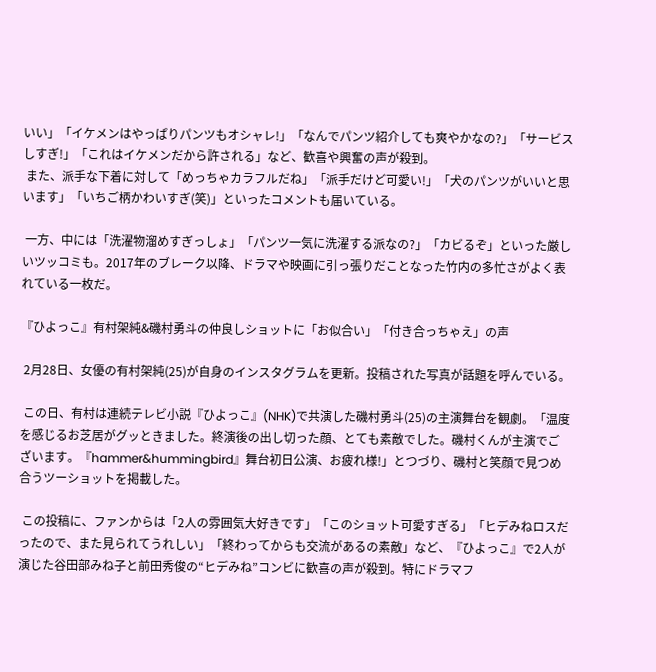いい」「イケメンはやっぱりパンツもオシャレ!」「なんでパンツ紹介しても爽やかなの?」「サービスしすぎ!」「これはイケメンだから許される」など、歓喜や興奮の声が殺到。
 また、派手な下着に対して「めっちゃカラフルだね」「派手だけど可愛い!」「犬のパンツがいいと思います」「いちご柄かわいすぎ(笑)」といったコメントも届いている。

 一方、中には「洗濯物溜めすぎっしょ」「パンツ一気に洗濯する派なの?」「カビるぞ」といった厳しいツッコミも。2017年のブレーク以降、ドラマや映画に引っ張りだことなった竹内の多忙さがよく表れている一枚だ。

『ひよっこ』有村架純&磯村勇斗の仲良しショットに「お似合い」「付き合っちゃえ」の声

 2月28日、女優の有村架純(25)が自身のインスタグラムを更新。投稿された写真が話題を呼んでいる。

 この日、有村は連続テレビ小説『ひよっこ』(NHK)で共演した磯村勇斗(25)の主演舞台を観劇。「温度を感じるお芝居がグッときました。終演後の出し切った顔、とても素敵でした。磯村くんが主演でございます。『hammer&hummingbird』舞台初日公演、お疲れ様!」とつづり、磯村と笑顔で見つめ合うツーショットを掲載した。

 この投稿に、ファンからは「2人の雰囲気大好きです」「このショット可愛すぎる」「ヒデみねロスだったので、また見られてうれしい」「終わってからも交流があるの素敵」など、『ひよっこ』で2人が演じた谷田部みね子と前田秀俊の“ヒデみね”コンビに歓喜の声が殺到。特にドラマフ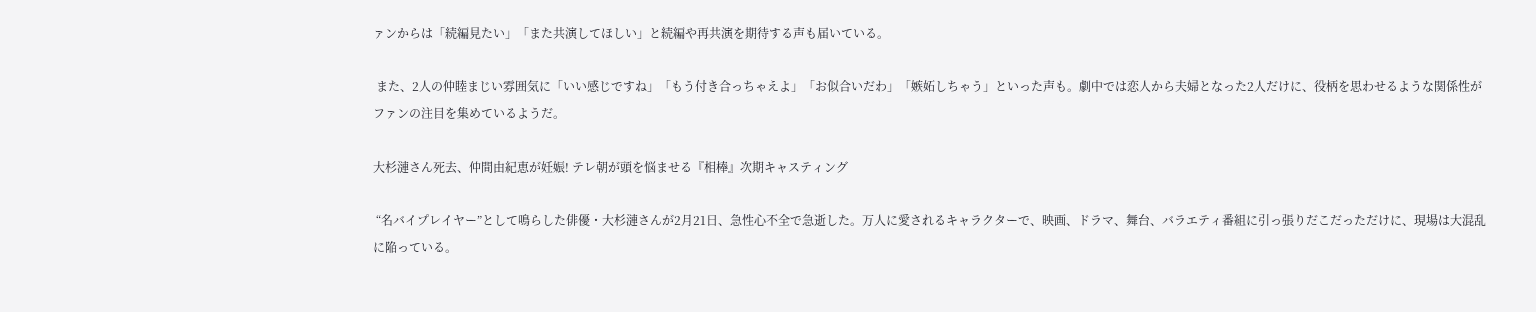ァンからは「続編見たい」「また共演してほしい」と続編や再共演を期待する声も届いている。

 また、2人の仲睦まじい雰囲気に「いい感じですね」「もう付き合っちゃえよ」「お似合いだわ」「嫉妬しちゃう」といった声も。劇中では恋人から夫婦となった2人だけに、役柄を思わせるような関係性がファンの注目を集めているようだ。

大杉漣さん死去、仲間由紀恵が妊娠! テレ朝が頭を悩ませる『相棒』次期キャスティング

 “名バイプレイヤー”として鳴らした俳優・大杉漣さんが2月21日、急性心不全で急逝した。万人に愛されるキャラクターで、映画、ドラマ、舞台、バラエティ番組に引っ張りだこだっただけに、現場は大混乱に陥っている。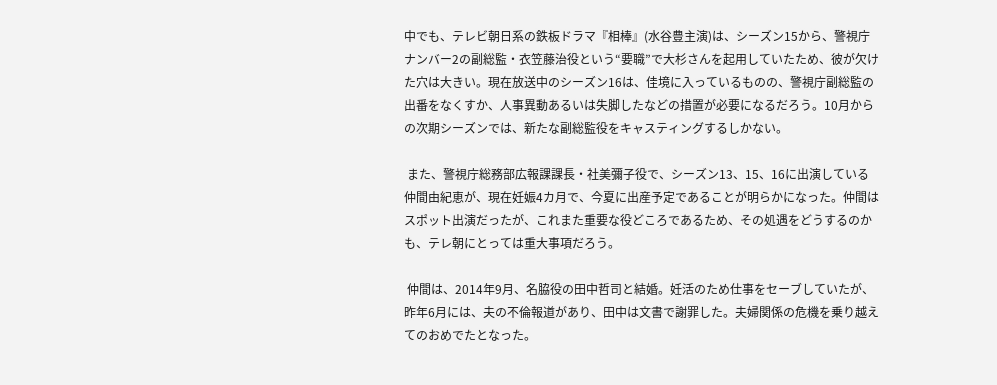中でも、テレビ朝日系の鉄板ドラマ『相棒』(水谷豊主演)は、シーズン15から、警視庁ナンバー2の副総監・衣笠藤治役という“要職”で大杉さんを起用していたため、彼が欠けた穴は大きい。現在放送中のシーズン16は、佳境に入っているものの、警視庁副総監の出番をなくすか、人事異動あるいは失脚したなどの措置が必要になるだろう。10月からの次期シーズンでは、新たな副総監役をキャスティングするしかない。

 また、警視庁総務部広報課課長・社美彌子役で、シーズン13、15、16に出演している仲間由紀恵が、現在妊娠4カ月で、今夏に出産予定であることが明らかになった。仲間はスポット出演だったが、これまた重要な役どころであるため、その処遇をどうするのかも、テレ朝にとっては重大事項だろう。

 仲間は、2014年9月、名脇役の田中哲司と結婚。妊活のため仕事をセーブしていたが、昨年6月には、夫の不倫報道があり、田中は文書で謝罪した。夫婦関係の危機を乗り越えてのおめでたとなった。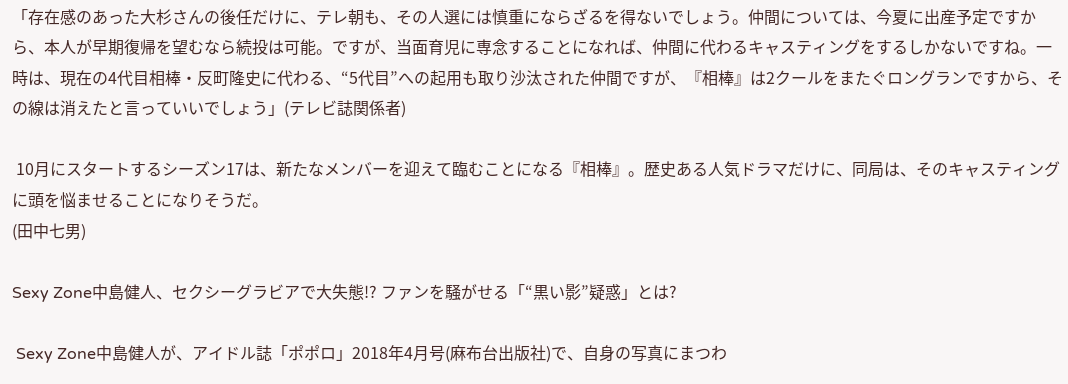「存在感のあった大杉さんの後任だけに、テレ朝も、その人選には慎重にならざるを得ないでしょう。仲間については、今夏に出産予定ですから、本人が早期復帰を望むなら続投は可能。ですが、当面育児に専念することになれば、仲間に代わるキャスティングをするしかないですね。一時は、現在の4代目相棒・反町隆史に代わる、“5代目”への起用も取り沙汰された仲間ですが、『相棒』は2クールをまたぐロングランですから、その線は消えたと言っていいでしょう」(テレビ誌関係者)

 10月にスタートするシーズン17は、新たなメンバーを迎えて臨むことになる『相棒』。歴史ある人気ドラマだけに、同局は、そのキャスティングに頭を悩ませることになりそうだ。
(田中七男)

Sexy Zone中島健人、セクシーグラビアで大失態!? ファンを騒がせる「“黒い影”疑惑」とは?

 Sexy Zone中島健人が、アイドル誌「ポポロ」2018年4月号(麻布台出版社)で、自身の写真にまつわ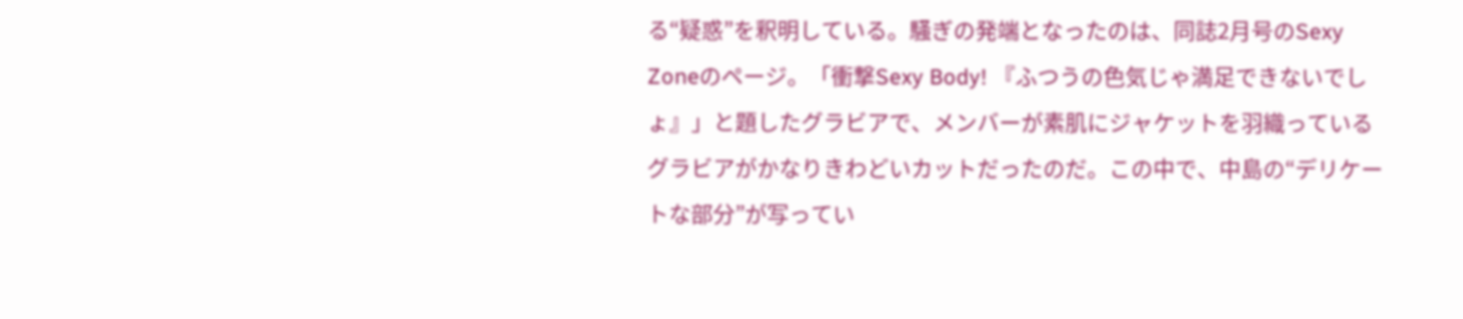る“疑惑”を釈明している。騒ぎの発端となったのは、同誌2月号のSexy Zoneのページ。「衝撃Sexy Body! 『ふつうの色気じゃ満足できないでしょ』」と題したグラビアで、メンバーが素肌にジャケットを羽織っているグラビアがかなりきわどいカットだったのだ。この中で、中島の“デリケートな部分”が写ってい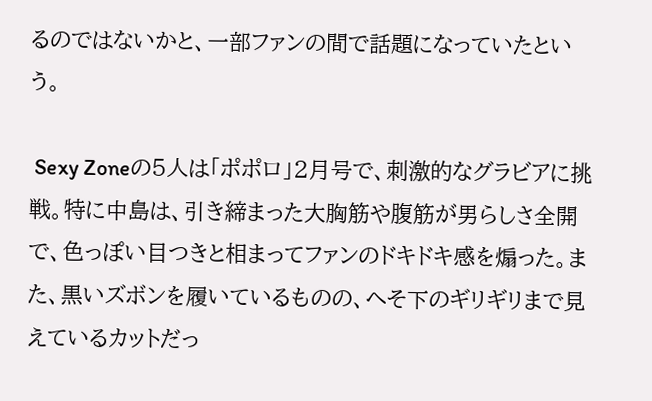るのではないかと、一部ファンの間で話題になっていたという。

 Sexy Zoneの5人は「ポポロ」2月号で、刺激的なグラビアに挑戦。特に中島は、引き締まった大胸筋や腹筋が男らしさ全開で、色っぽい目つきと相まってファンのドキドキ感を煽った。また、黒いズボンを履いているものの、へそ下のギリギリまで見えているカットだっ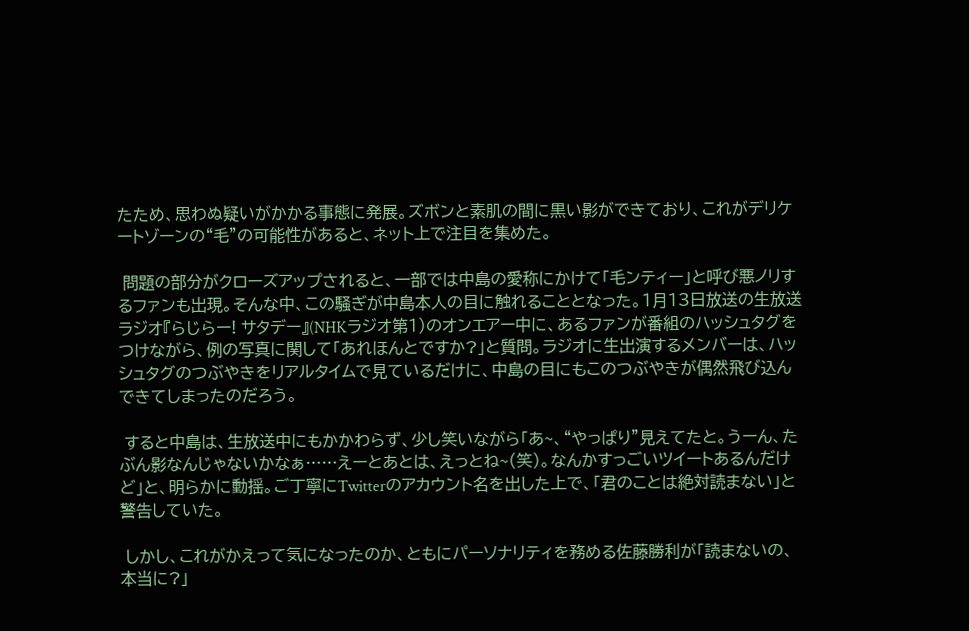たため、思わぬ疑いがかかる事態に発展。ズボンと素肌の間に黒い影ができており、これがデリケートゾーンの“毛”の可能性があると、ネット上で注目を集めた。

 問題の部分がクローズアップされると、一部では中島の愛称にかけて「毛ンティー」と呼び悪ノリするファンも出現。そんな中、この騒ぎが中島本人の目に触れることとなった。1月13日放送の生放送ラジオ『らじらー! サタデー』(NHKラジオ第1)のオンエアー中に、あるファンが番組のハッシュタグをつけながら、例の写真に関して「あれほんとですか?」と質問。ラジオに生出演するメンバーは、ハッシュタグのつぶやきをリアルタイムで見ているだけに、中島の目にもこのつぶやきが偶然飛び込んできてしまったのだろう。

 すると中島は、生放送中にもかかわらず、少し笑いながら「あ~、“やっぱり”見えてたと。うーん、たぶん影なんじゃないかなぁ……えーとあとは、えっとね~(笑)。なんかすっごいツイートあるんだけど」と、明らかに動揺。ご丁寧にTwitterのアカウント名を出した上で、「君のことは絶対読まない」と警告していた。

 しかし、これがかえって気になったのか、ともにパーソナリティを務める佐藤勝利が「読まないの、本当に?」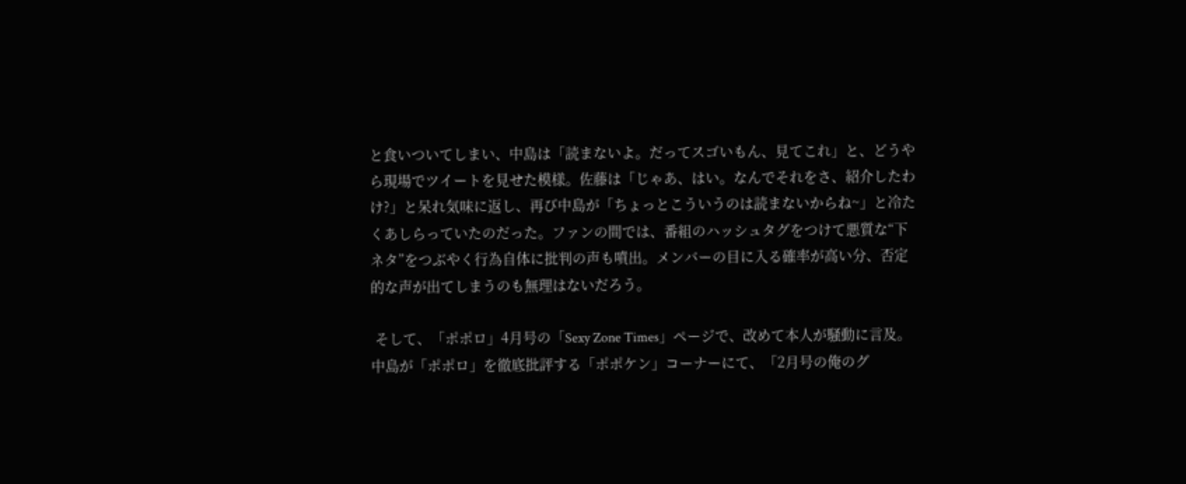と食いついてしまい、中島は「読まないよ。だってスゴいもん、見てこれ」と、どうやら現場でツイートを見せた模様。佐藤は「じゃあ、はい。なんでそれをさ、紹介したわけ?」と呆れ気味に返し、再び中島が「ちょっとこういうのは読まないからね~」と冷たくあしらっていたのだった。ファンの間では、番組のハッシュタグをつけて悪質な“下ネタ”をつぶやく行為自体に批判の声も噴出。メンバーの目に入る確率が高い分、否定的な声が出てしまうのも無理はないだろう。

 そして、「ポポロ」4月号の「Sexy Zone Times」ページで、改めて本人が騒動に言及。中島が「ポポロ」を徹底批評する「ポポケン」コーナーにて、「2月号の俺のグ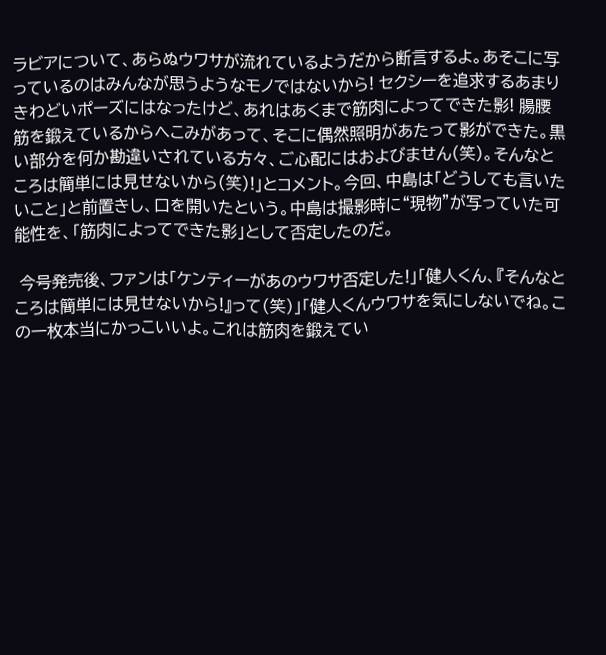ラビアについて、あらぬウワサが流れているようだから断言するよ。あそこに写っているのはみんなが思うようなモノではないから! セクシーを追求するあまりきわどいポーズにはなったけど、あれはあくまで筋肉によってできた影! 腸腰筋を鍛えているからへこみがあって、そこに偶然照明があたって影ができた。黒い部分を何か勘違いされている方々、ご心配にはおよびません(笑)。そんなところは簡単には見せないから(笑)!」とコメント。今回、中島は「どうしても言いたいこと」と前置きし、口を開いたという。中島は撮影時に“現物”が写っていた可能性を、「筋肉によってできた影」として否定したのだ。

 今号発売後、ファンは「ケンティーがあのウワサ否定した!」「健人くん、『そんなところは簡単には見せないから!』って(笑)」「健人くんウワサを気にしないでね。この一枚本当にかっこいいよ。これは筋肉を鍛えてい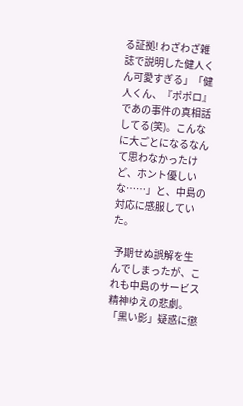る証拠! わざわざ雑誌で説明した健人くん可愛すぎる」「健人くん、『ポポロ』であの事件の真相話してる(笑)。こんなに大ごとになるなんて思わなかったけど、ホント優しいな……」と、中島の対応に感服していた。

 予期せぬ誤解を生んでしまったが、これも中島のサービス精神ゆえの悲劇。「黒い影」疑惑に懲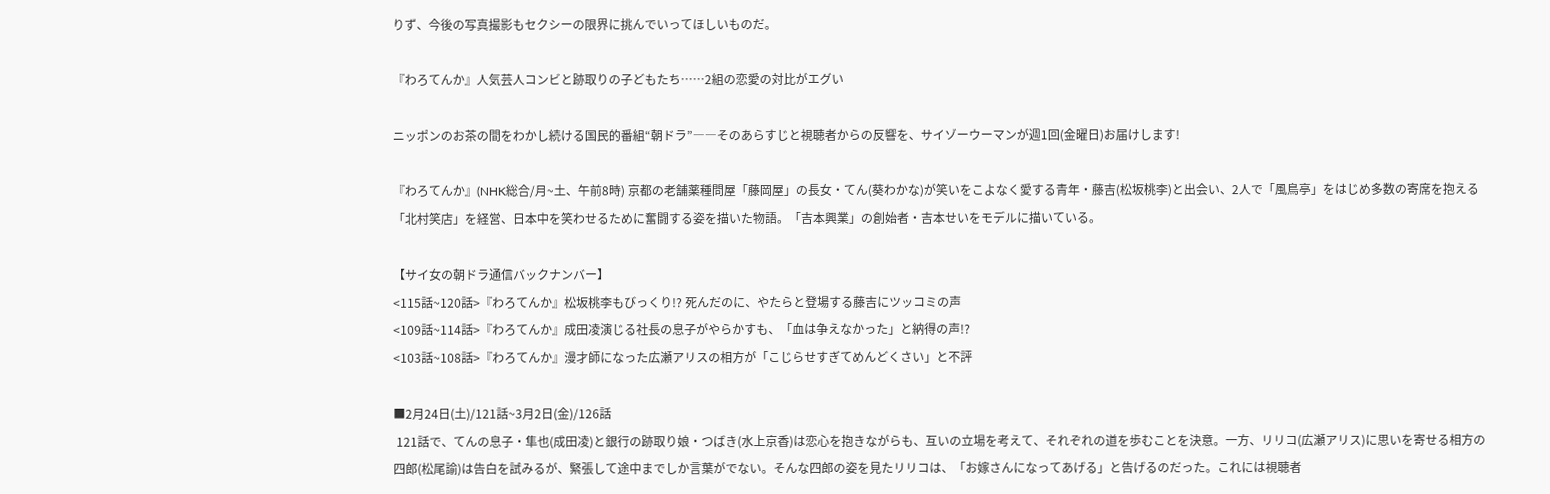りず、今後の写真撮影もセクシーの限界に挑んでいってほしいものだ。

『わろてんか』人気芸人コンビと跡取りの子どもたち……2組の恋愛の対比がエグい

ニッポンのお茶の間をわかし続ける国民的番組“朝ドラ”――そのあらすじと視聴者からの反響を、サイゾーウーマンが週1回(金曜日)お届けします!

『わろてんか』(NHK総合/月~土、午前8時) 京都の老舗薬種問屋「藤岡屋」の長女・てん(葵わかな)が笑いをこよなく愛する青年・藤吉(松坂桃李)と出会い、2人で「風鳥亭」をはじめ多数の寄席を抱える「北村笑店」を経営、日本中を笑わせるために奮闘する姿を描いた物語。「吉本興業」の創始者・吉本せいをモデルに描いている。

【サイ女の朝ドラ通信バックナンバー】
<115話~120話>『わろてんか』松坂桃李もびっくり!? 死んだのに、やたらと登場する藤吉にツッコミの声
<109話~114話>『わろてんか』成田凌演じる社長の息子がやらかすも、「血は争えなかった」と納得の声!?
<103話~108話>『わろてんか』漫才師になった広瀬アリスの相方が「こじらせすぎてめんどくさい」と不評

■2月24日(土)/121話~3月2日(金)/126話
 121話で、てんの息子・隼也(成田凌)と銀行の跡取り娘・つばき(水上京香)は恋心を抱きながらも、互いの立場を考えて、それぞれの道を歩むことを決意。一方、リリコ(広瀬アリス)に思いを寄せる相方の四郎(松尾諭)は告白を試みるが、緊張して途中までしか言葉がでない。そんな四郎の姿を見たリリコは、「お嫁さんになってあげる」と告げるのだった。これには視聴者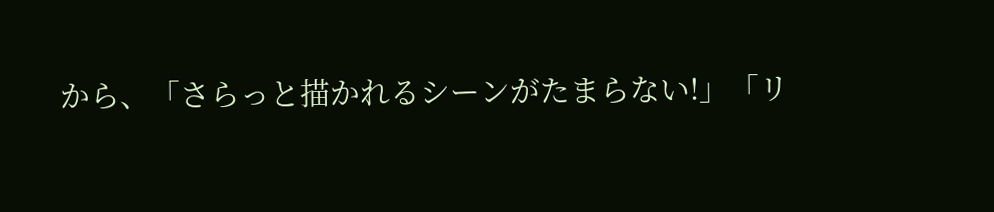から、「さらっと描かれるシーンがたまらない!」「リ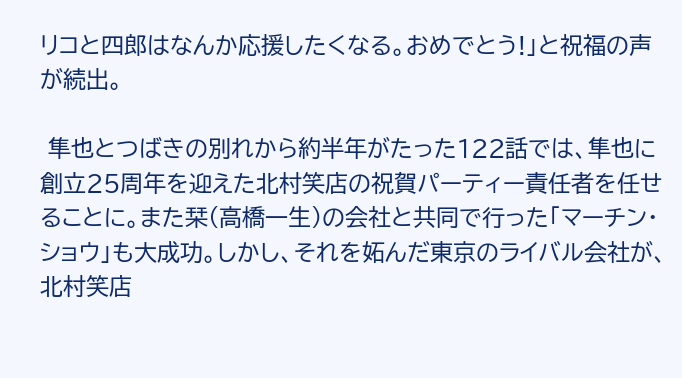リコと四郎はなんか応援したくなる。おめでとう!」と祝福の声が続出。

 隼也とつばきの別れから約半年がたった122話では、隼也に創立25周年を迎えた北村笑店の祝賀パーティー責任者を任せることに。また栞(高橋一生)の会社と共同で行った「マーチン・ショウ」も大成功。しかし、それを妬んだ東京のライバル会社が、北村笑店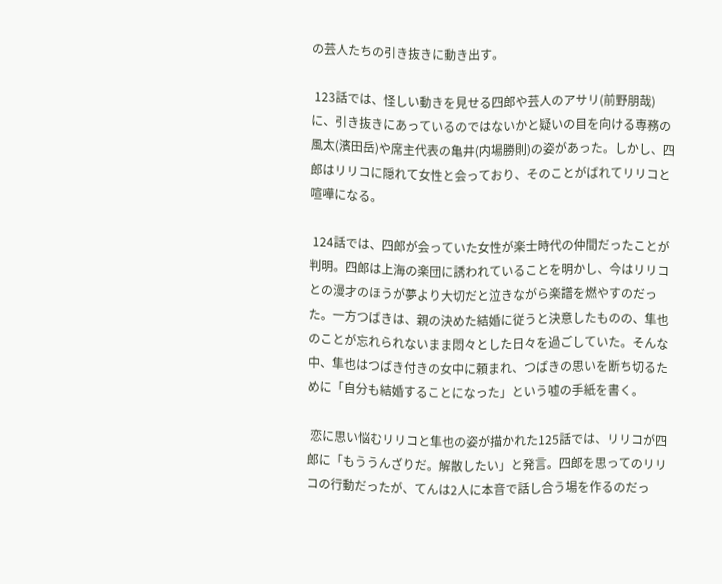の芸人たちの引き抜きに動き出す。

 123話では、怪しい動きを見せる四郎や芸人のアサリ(前野朋哉)に、引き抜きにあっているのではないかと疑いの目を向ける専務の風太(濱田岳)や席主代表の亀井(内場勝則)の姿があった。しかし、四郎はリリコに隠れて女性と会っており、そのことがばれてリリコと喧嘩になる。

 124話では、四郎が会っていた女性が楽士時代の仲間だったことが判明。四郎は上海の楽団に誘われていることを明かし、今はリリコとの漫才のほうが夢より大切だと泣きながら楽譜を燃やすのだった。一方つばきは、親の決めた結婚に従うと決意したものの、隼也のことが忘れられないまま悶々とした日々を過ごしていた。そんな中、隼也はつばき付きの女中に頼まれ、つばきの思いを断ち切るために「自分も結婚することになった」という嘘の手紙を書く。

 恋に思い悩むリリコと隼也の姿が描かれた125話では、リリコが四郎に「もううんざりだ。解散したい」と発言。四郎を思ってのリリコの行動だったが、てんは2人に本音で話し合う場を作るのだっ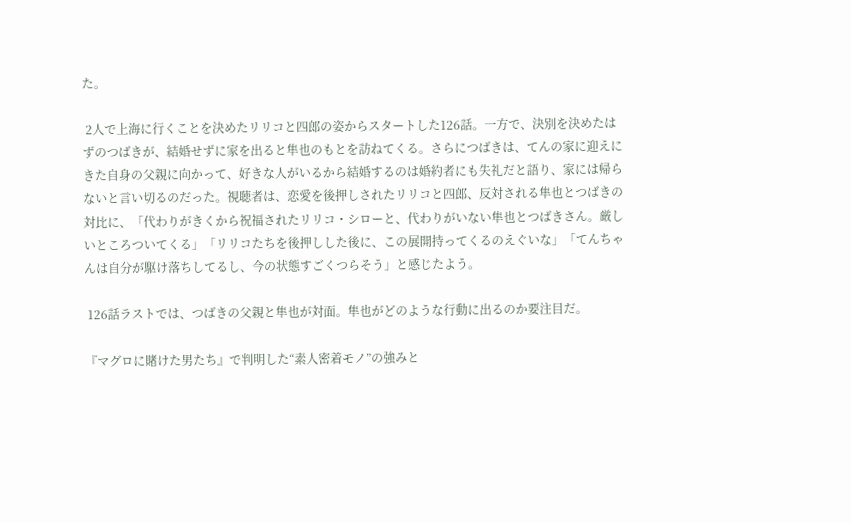た。

 2人で上海に行くことを決めたリリコと四郎の姿からスタートした126話。一方で、決別を決めたはずのつばきが、結婚せずに家を出ると隼也のもとを訪ねてくる。さらにつばきは、てんの家に迎えにきた自身の父親に向かって、好きな人がいるから結婚するのは婚約者にも失礼だと語り、家には帰らないと言い切るのだった。視聴者は、恋愛を後押しされたリリコと四郎、反対される隼也とつばきの対比に、「代わりがきくから祝福されたリリコ・シローと、代わりがいない隼也とつばきさん。厳しいところついてくる」「リリコたちを後押しした後に、この展開持ってくるのえぐいな」「てんちゃんは自分が駆け落ちしてるし、今の状態すごくつらそう」と感じたよう。

 126話ラストでは、つばきの父親と隼也が対面。隼也がどのような行動に出るのか要注目だ。

『マグロに賭けた男たち』で判明した“素人密着モノ”の強みと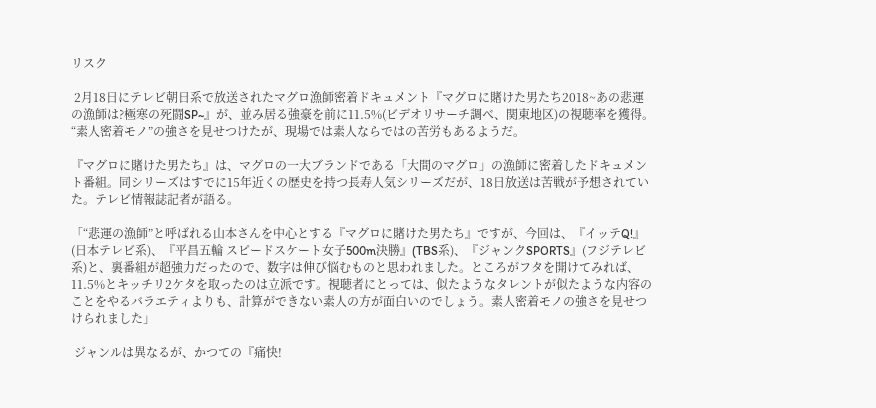リスク

 2月18日にテレビ朝日系で放送されたマグロ漁師密着ドキュメント『マグロに賭けた男たち2018~あの悲運の漁師は?極寒の死闘SP~』が、並み居る強豪を前に11.5%(ビデオリサーチ調べ、関東地区)の視聴率を獲得。“素人密着モノ”の強さを見せつけたが、現場では素人ならではの苦労もあるようだ。

『マグロに賭けた男たち』は、マグロの一大ブランドである「大間のマグロ」の漁師に密着したドキュメント番組。同シリーズはすでに15年近くの歴史を持つ長寿人気シリーズだが、18日放送は苦戦が予想されていた。テレビ情報誌記者が語る。

「“悲運の漁師”と呼ばれる山本さんを中心とする『マグロに賭けた男たち』ですが、今回は、『イッテQ!』(日本テレビ系)、『平昌五輪 スピードスケート女子500m決勝』(TBS系)、『ジャンクSPORTS』(フジテレビ系)と、裏番組が超強力だったので、数字は伸び悩むものと思われました。ところがフタを開けてみれば、11.5%とキッチリ2ケタを取ったのは立派です。視聴者にとっては、似たようなタレントが似たような内容のことをやるバラエティよりも、計算ができない素人の方が面白いのでしょう。素人密着モノの強さを見せつけられました」

 ジャンルは異なるが、かつての『痛快!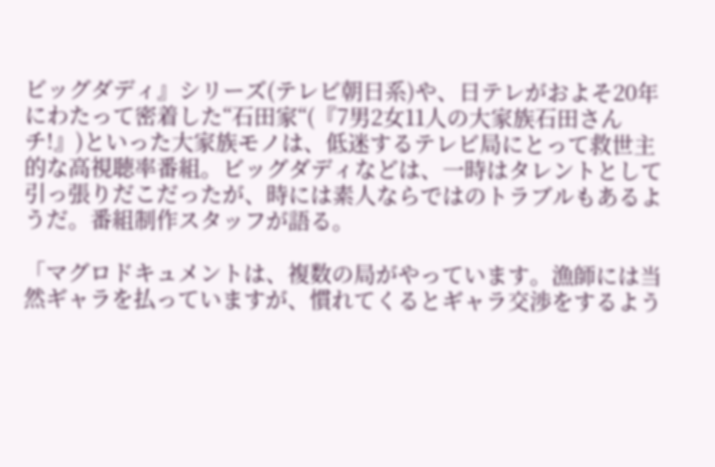ビッグダディ』シリーズ(テレビ朝日系)や、日テレがおよそ20年にわたって密着した“石田家“(『7男2女11人の大家族石田さんチ!』)といった大家族モノは、低迷するテレビ局にとって救世主的な高視聴率番組。ビッグダディなどは、一時はタレントとして引っ張りだこだったが、時には素人ならではのトラブルもあるようだ。番組制作スタッフが語る。

「マグロドキュメントは、複数の局がやっています。漁師には当然ギャラを払っていますが、慣れてくるとギャラ交渉をするよう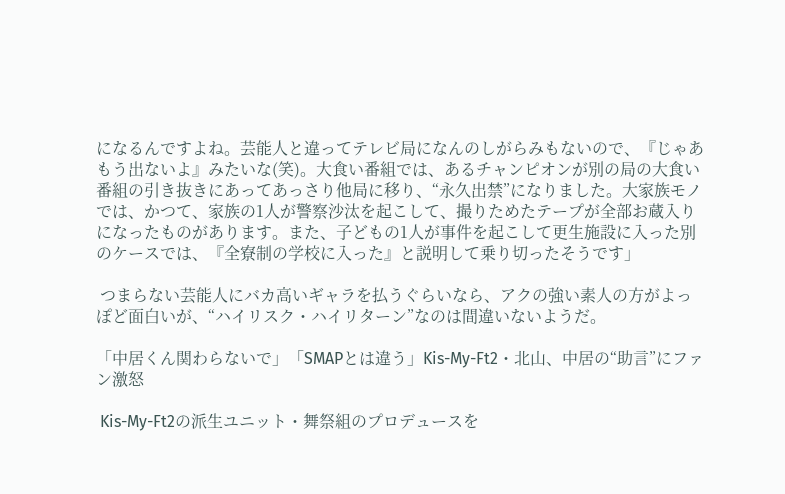になるんですよね。芸能人と違ってテレビ局になんのしがらみもないので、『じゃあもう出ないよ』みたいな(笑)。大食い番組では、あるチャンピオンが別の局の大食い番組の引き抜きにあってあっさり他局に移り、“永久出禁”になりました。大家族モノでは、かつて、家族の1人が警察沙汰を起こして、撮りためたテープが全部お蔵入りになったものがあります。また、子どもの1人が事件を起こして更生施設に入った別のケースでは、『全寮制の学校に入った』と説明して乗り切ったそうです」

 つまらない芸能人にバカ高いギャラを払うぐらいなら、アクの強い素人の方がよっぽど面白いが、“ハイリスク・ハイリターン”なのは間違いないようだ。

「中居くん関わらないで」「SMAPとは違う」Kis-My-Ft2・北山、中居の“助言”にファン激怒

 Kis-My-Ft2の派生ユニット・舞祭組のプロデュースを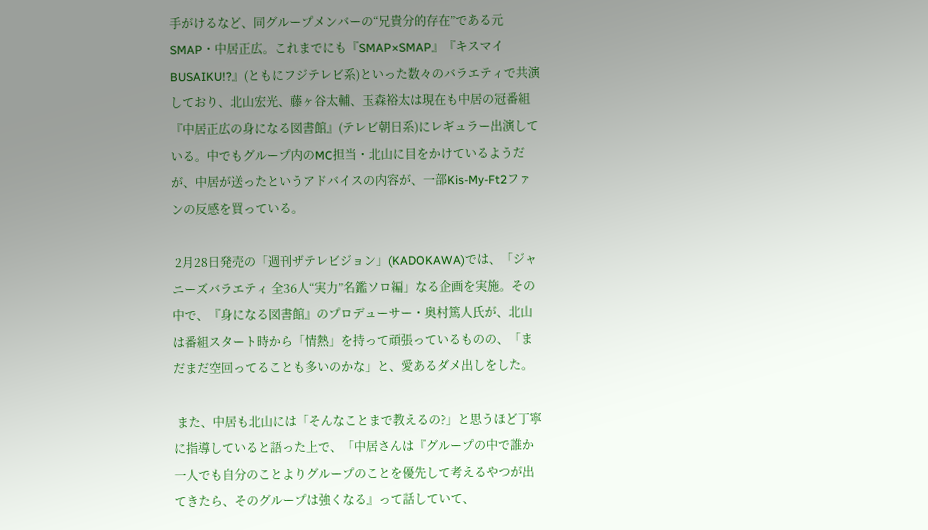手がけるなど、同グループメンバーの“兄貴分的存在”である元SMAP・中居正広。これまでにも『SMAP×SMAP』『キスマイBUSAIKU!?』(ともにフジテレビ系)といった数々のバラエティで共演しており、北山宏光、藤ヶ谷太輔、玉森裕太は現在も中居の冠番組『中居正広の身になる図書館』(テレビ朝日系)にレギュラー出演している。中でもグループ内のMC担当・北山に目をかけているようだが、中居が送ったというアドバイスの内容が、一部Kis-My-Ft2ファンの反感を買っている。

 2月28日発売の「週刊ザテレビジョン」(KADOKAWA)では、「ジャニーズバラエティ 全36人“実力”名鑑ソロ編」なる企画を実施。その中で、『身になる図書館』のプロデューサー・奥村篤人氏が、北山は番組スタート時から「情熱」を持って頑張っているものの、「まだまだ空回ってることも多いのかな」と、愛あるダメ出しをした。

 また、中居も北山には「そんなことまで教えるの?」と思うほど丁寧に指導していると語った上で、「中居さんは『グループの中で誰か一人でも自分のことよりグループのことを優先して考えるやつが出てきたら、そのグループは強くなる』って話していて、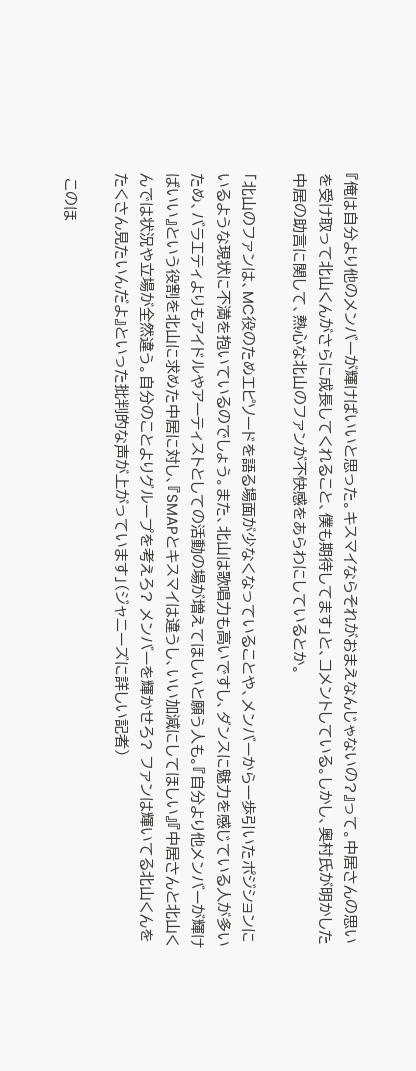『俺は自分より他のメンバーが輝けばいいと思った。キスマイならそれがおまえなんじゃないの?』って。中居さんの思いを受け取って北山くんがさらに成長してくれること、僕も期待してます」と、コメントしている。しかし、奥村氏が明かした中居の助言に関して、熱心な北山のファンが不快感をあらわにしているとか。

「北山のファンは、MC役のためエピソードを語る場面が少なくなっていることや、メンバーから一歩引いたポジションにいるような現状に不満を抱いているのでしょう。また、北山は歌唱力も高いですし、ダンスに魅力を感じている人が多いため、バラエティよりもアイドルやアーティストとしての活動の場が増えてほしいと願う人も。『自分より他メンバーが輝けばいい』という役割を北山に求めた中居に対し、『SMAPとキスマイは違うし、いい加減にしてほしい』『中居さんと北山くんでは状況や立場が全然違う。自分のことよりグループを考えろ? メンバーを輝かせろ? ファンは輝いてる北山くんをたくさん見たいんだよ』といった批判的な声が上がっています」(ジャニーズに詳しい記者)

 このほ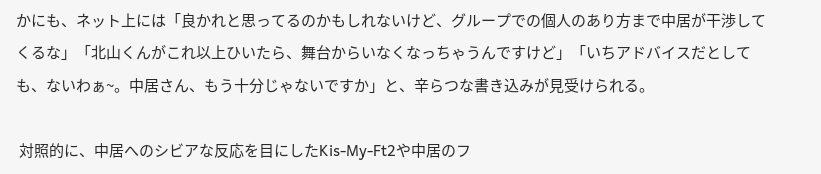かにも、ネット上には「良かれと思ってるのかもしれないけど、グループでの個人のあり方まで中居が干渉してくるな」「北山くんがこれ以上ひいたら、舞台からいなくなっちゃうんですけど」「いちアドバイスだとしても、ないわぁ~。中居さん、もう十分じゃないですか」と、辛らつな書き込みが見受けられる。

 対照的に、中居へのシビアな反応を目にしたKis-My-Ft2や中居のフ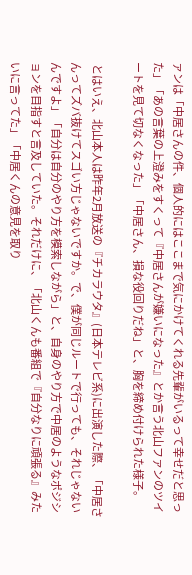ァンは「中居さんの件、個人的にはここまで気にかけてくれる先輩がいるって幸せだと思った」「あの言葉の上澄みをすくって『中居さんが嫌いになった』とか言う北山ファンのツイートを見て切なくなった」「中居さん、損な役回りだね」と、胸を締め付けられた様子。

 とはいえ、北山本人は昨年2月放送の『チカラウタ』(日本テレビ系)に出演した際、「中居さんってズバ抜けてスゴい方じゃないですか。で、僕が同じルートで行っても、それじゃないんですよ」「自分は自分のやり方を模索しながら」と、自身のやり方で中居のようなポジションを目指すと言及していた。それだけに、「北山くんも番組で『自分なりに頑張る』みたいに言ってた」「中居くんの意見を取り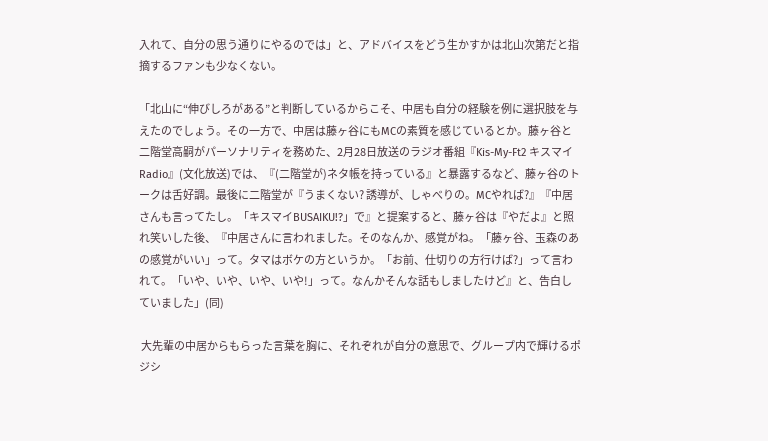入れて、自分の思う通りにやるのでは」と、アドバイスをどう生かすかは北山次第だと指摘するファンも少なくない。

「北山に“伸びしろがある”と判断しているからこそ、中居も自分の経験を例に選択肢を与えたのでしょう。その一方で、中居は藤ヶ谷にもMCの素質を感じているとか。藤ヶ谷と二階堂高嗣がパーソナリティを務めた、2月28日放送のラジオ番組『Kis-My-Ft2 キスマイRadio』(文化放送)では、『(二階堂が)ネタ帳を持っている』と暴露するなど、藤ヶ谷のトークは舌好調。最後に二階堂が『うまくない? 誘導が、しゃべりの。MCやれば?』『中居さんも言ってたし。「キスマイBUSAIKU!?」で』と提案すると、藤ヶ谷は『やだよ』と照れ笑いした後、『中居さんに言われました。そのなんか、感覚がね。「藤ヶ谷、玉森のあの感覚がいい」って。タマはボケの方というか。「お前、仕切りの方行けば?」って言われて。「いや、いや、いや、いや!」って。なんかそんな話もしましたけど』と、告白していました」(同)

 大先輩の中居からもらった言葉を胸に、それぞれが自分の意思で、グループ内で輝けるポジシ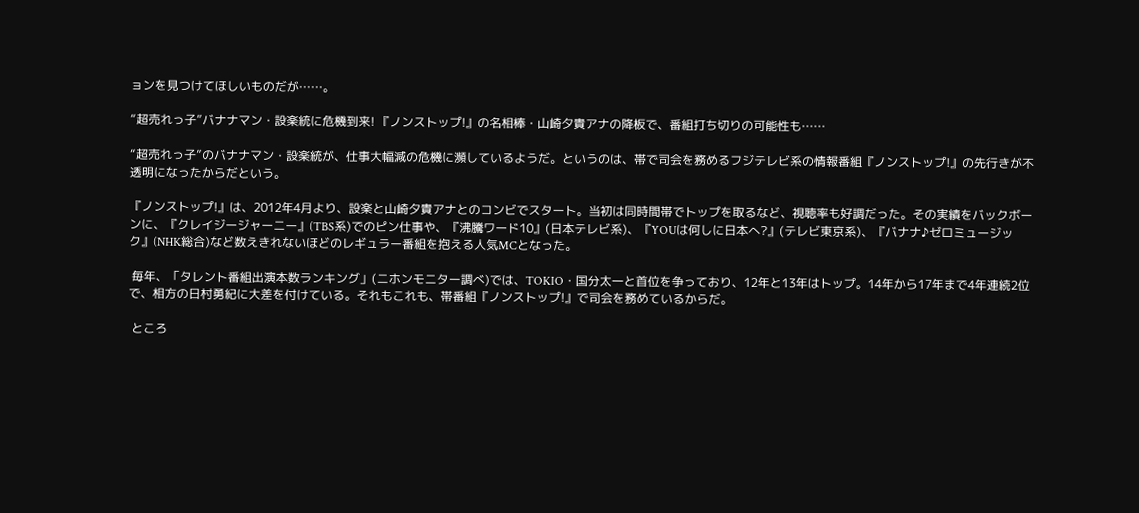ョンを見つけてほしいものだが……。

“超売れっ子”バナナマン・設楽統に危機到来! 『ノンストップ!』の名相棒・山崎夕貴アナの降板で、番組打ち切りの可能性も……

“超売れっ子”のバナナマン・設楽統が、仕事大幅減の危機に瀕しているようだ。というのは、帯で司会を務めるフジテレビ系の情報番組『ノンストップ!』の先行きが不透明になったからだという。

『ノンストップ!』は、2012年4月より、設楽と山崎夕貴アナとのコンビでスタート。当初は同時間帯でトップを取るなど、視聴率も好調だった。その実績をバックボーンに、『クレイジージャーニー』(TBS系)でのピン仕事や、『沸騰ワード10』(日本テレビ系)、『YOUは何しに日本へ?』(テレビ東京系)、『バナナ♪ゼロミュージック』(NHK総合)など数えきれないほどのレギュラー番組を抱える人気MCとなった。

 毎年、「タレント番組出演本数ランキング」(ニホンモニター調べ)では、TOKIO・国分太一と首位を争っており、12年と13年はトップ。14年から17年まで4年連続2位で、相方の日村勇紀に大差を付けている。それもこれも、帯番組『ノンストップ!』で司会を務めているからだ。

 ところ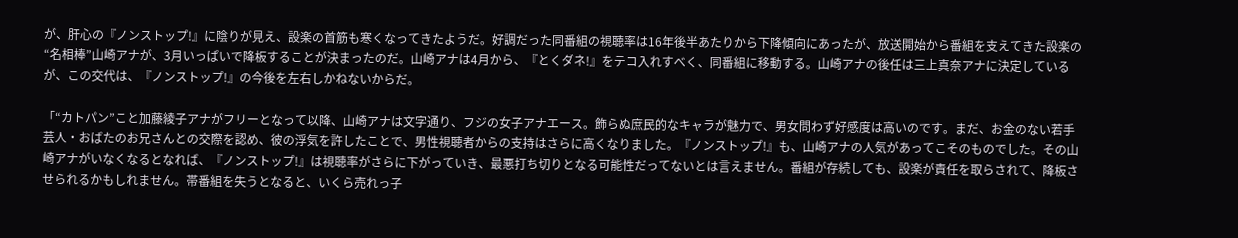が、肝心の『ノンストップ!』に陰りが見え、設楽の首筋も寒くなってきたようだ。好調だった同番組の視聴率は16年後半あたりから下降傾向にあったが、放送開始から番組を支えてきた設楽の“名相棒”山崎アナが、3月いっぱいで降板することが決まったのだ。山崎アナは4月から、『とくダネ!』をテコ入れすべく、同番組に移動する。山崎アナの後任は三上真奈アナに決定しているが、この交代は、『ノンストップ!』の今後を左右しかねないからだ。

「“カトパン”こと加藤綾子アナがフリーとなって以降、山崎アナは文字通り、フジの女子アナエース。飾らぬ庶民的なキャラが魅力で、男女問わず好感度は高いのです。まだ、お金のない若手芸人・おばたのお兄さんとの交際を認め、彼の浮気を許したことで、男性視聴者からの支持はさらに高くなりました。『ノンストップ!』も、山崎アナの人気があってこそのものでした。その山崎アナがいなくなるとなれば、『ノンストップ!』は視聴率がさらに下がっていき、最悪打ち切りとなる可能性だってないとは言えません。番組が存続しても、設楽が責任を取らされて、降板させられるかもしれません。帯番組を失うとなると、いくら売れっ子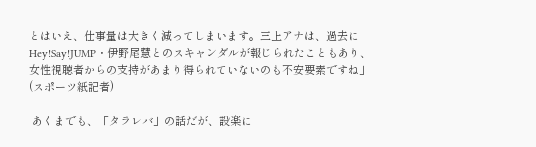とはいえ、仕事量は大きく減ってしまいます。三上アナは、過去にHey!Say!JUMP・伊野尾慧とのスキャンダルが報じられたこともあり、女性視聴者からの支持があまり得られていないのも不安要素ですね」(スポーツ紙記者)

 あくまでも、「タラレバ」の話だが、設楽に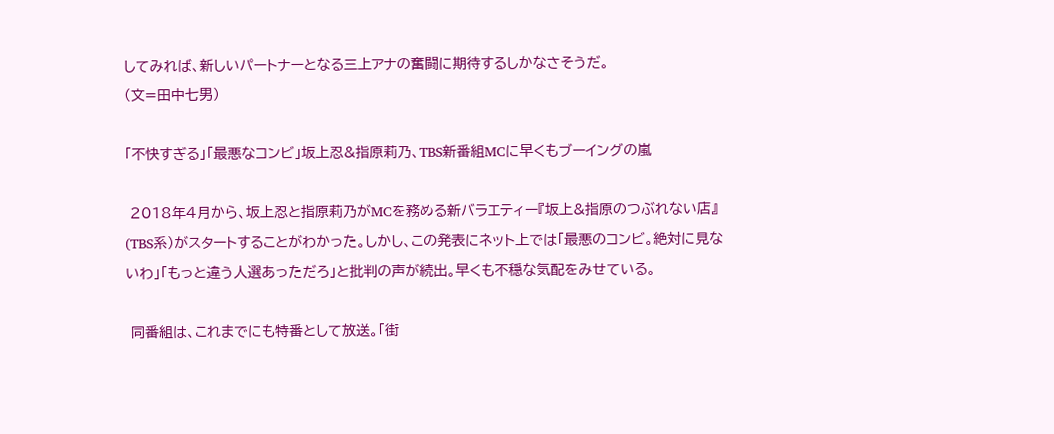してみれば、新しいパートナーとなる三上アナの奮闘に期待するしかなさそうだ。
(文=田中七男)

「不快すぎる」「最悪なコンビ」坂上忍&指原莉乃、TBS新番組MCに早くもブーイングの嵐

 2018年4月から、坂上忍と指原莉乃がMCを務める新バラエティー『坂上&指原のつぶれない店』(TBS系)がスタートすることがわかった。しかし、この発表にネット上では「最悪のコンビ。絶対に見ないわ」「もっと違う人選あっただろ」と批判の声が続出。早くも不穏な気配をみせている。

 同番組は、これまでにも特番として放送。「街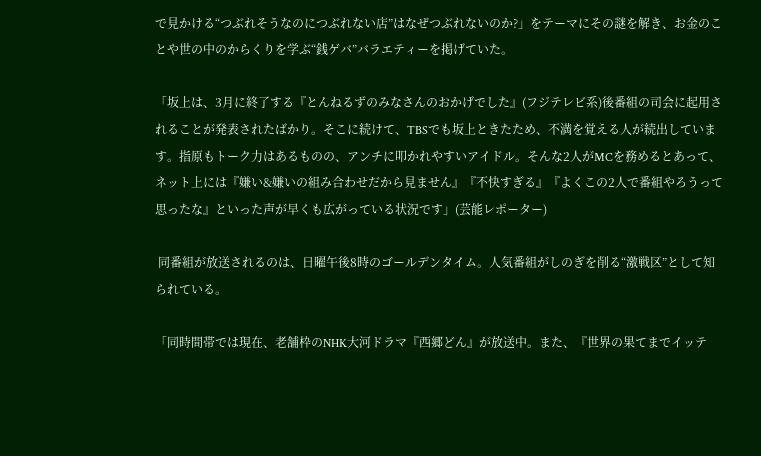で見かける“つぶれそうなのにつぶれない店”はなぜつぶれないのか?」をテーマにその謎を解き、お金のことや世の中のからくりを学ぶ“銭ゲバ”バラエティーを掲げていた。

「坂上は、3月に終了する『とんねるずのみなさんのおかげでした』(フジテレビ系)後番組の司会に起用されることが発表されたばかり。そこに続けて、TBSでも坂上ときたため、不満を覚える人が続出しています。指原もトーク力はあるものの、アンチに叩かれやすいアイドル。そんな2人がMCを務めるとあって、ネット上には『嫌い&嫌いの組み合わせだから見ません』『不快すぎる』『よくこの2人で番組やろうって思ったな』といった声が早くも広がっている状況です」(芸能レポーター)

 同番組が放送されるのは、日曜午後8時のゴールデンタイム。人気番組がしのぎを削る“激戦区”として知られている。

「同時間帯では現在、老舗枠のNHK大河ドラマ『西郷どん』が放送中。また、『世界の果てまでイッテ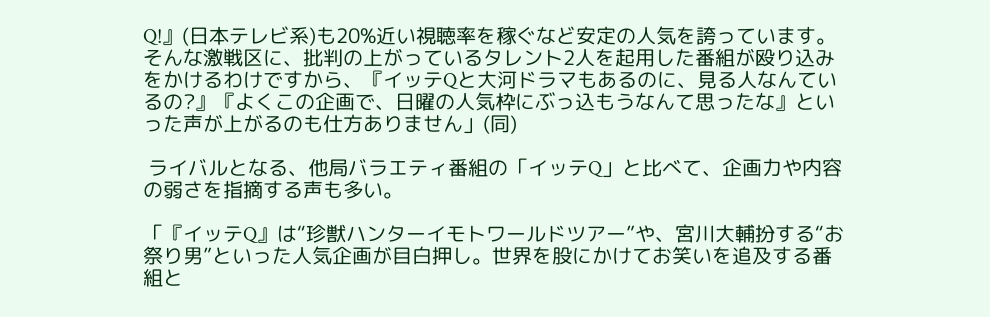Q!』(日本テレビ系)も20%近い視聴率を稼ぐなど安定の人気を誇っています。そんな激戦区に、批判の上がっているタレント2人を起用した番組が殴り込みをかけるわけですから、『イッテQと大河ドラマもあるのに、見る人なんているの?』『よくこの企画で、日曜の人気枠にぶっ込もうなんて思ったな』といった声が上がるのも仕方ありません」(同)

 ライバルとなる、他局バラエティ番組の「イッテQ」と比べて、企画力や内容の弱さを指摘する声も多い。

「『イッテQ』は“珍獣ハンターイモトワールドツアー”や、宮川大輔扮する“お祭り男”といった人気企画が目白押し。世界を股にかけてお笑いを追及する番組と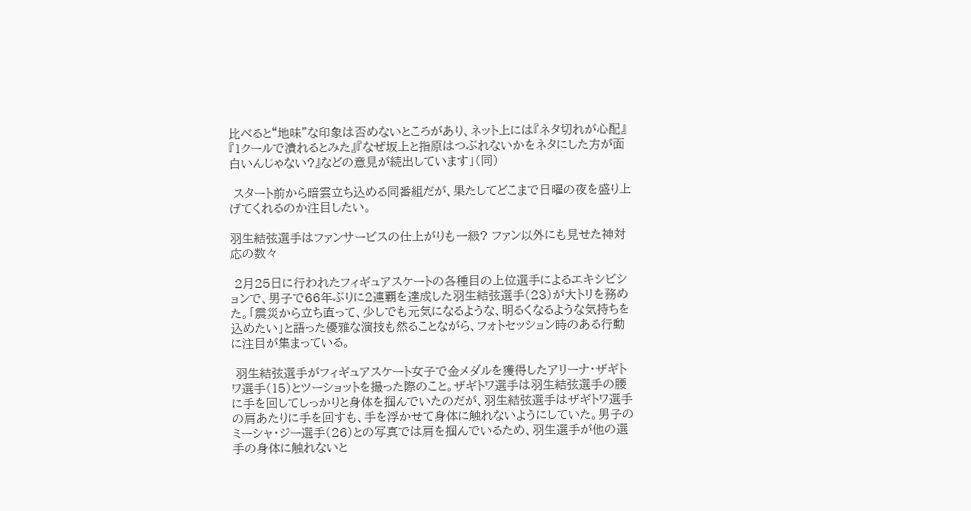比べると“地味”な印象は否めないところがあり、ネット上には『ネタ切れが心配』『1クールで潰れるとみた』『なぜ坂上と指原はつぶれないかをネタにした方が面白いんじゃない?』などの意見が続出しています」(同)

 スタート前から暗雲立ち込める同番組だが、果たしてどこまで日曜の夜を盛り上げてくれるのか注目したい。

羽生結弦選手はファンサービスの仕上がりも一級? ファン以外にも見せた神対応の数々

 2月25日に行われたフィギュアスケートの各種目の上位選手によるエキシビションで、男子で66年ぶりに2連覇を達成した羽生結弦選手(23)が大トリを務めた。「震災から立ち直って、少しでも元気になるような、明るくなるような気持ちを込めたい」と語った優雅な演技も然ることながら、フォトセッション時のある行動に注目が集まっている。

 羽生結弦選手がフィギュアスケート女子で金メダルを獲得したアリーナ・ザギトワ選手(15)とツーショットを撮った際のこと。ザギトワ選手は羽生結弦選手の腰に手を回してしっかりと身体を掴んでいたのだが、羽生結弦選手はザギトワ選手の肩あたりに手を回すも、手を浮かせて身体に触れないようにしていた。男子のミーシャ・ジー選手(26)との写真では肩を掴んでいるため、羽生選手が他の選手の身体に触れないと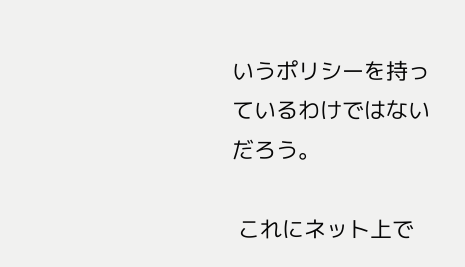いうポリシーを持っているわけではないだろう。

 これにネット上で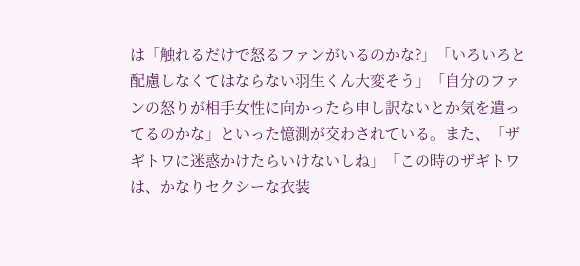は「触れるだけで怒るファンがいるのかな?」「いろいろと配慮しなくてはならない羽生くん大変そう」「自分のファンの怒りが相手女性に向かったら申し訳ないとか気を遣ってるのかな」といった憶測が交わされている。また、「ザギトワに迷惑かけたらいけないしね」「この時のザギトワは、かなりセクシーな衣装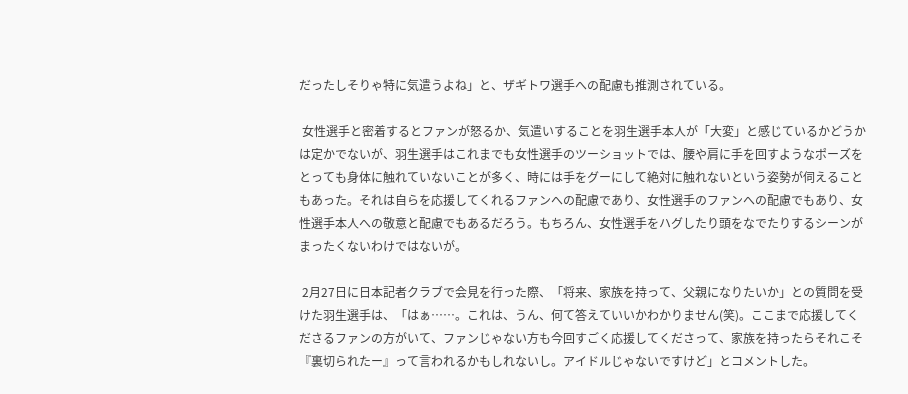だったしそりゃ特に気遣うよね」と、ザギトワ選手への配慮も推測されている。

 女性選手と密着するとファンが怒るか、気遣いすることを羽生選手本人が「大変」と感じているかどうかは定かでないが、羽生選手はこれまでも女性選手のツーショットでは、腰や肩に手を回すようなポーズをとっても身体に触れていないことが多く、時には手をグーにして絶対に触れないという姿勢が伺えることもあった。それは自らを応援してくれるファンへの配慮であり、女性選手のファンへの配慮でもあり、女性選手本人への敬意と配慮でもあるだろう。もちろん、女性選手をハグしたり頭をなでたりするシーンがまったくないわけではないが。

 2月27日に日本記者クラブで会見を行った際、「将来、家族を持って、父親になりたいか」との質問を受けた羽生選手は、「はぁ……。これは、うん、何て答えていいかわかりません(笑)。ここまで応援してくださるファンの方がいて、ファンじゃない方も今回すごく応援してくださって、家族を持ったらそれこそ『裏切られたー』って言われるかもしれないし。アイドルじゃないですけど」とコメントした。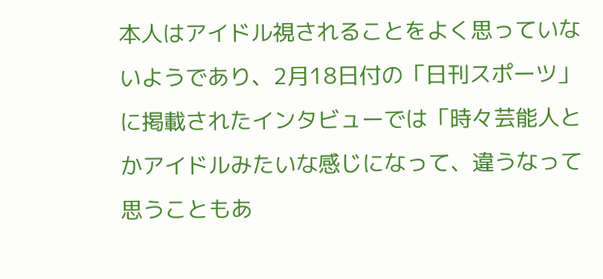本人はアイドル視されることをよく思っていないようであり、2月18日付の「日刊スポーツ」に掲載されたインタビューでは「時々芸能人とかアイドルみたいな感じになって、違うなって思うこともあ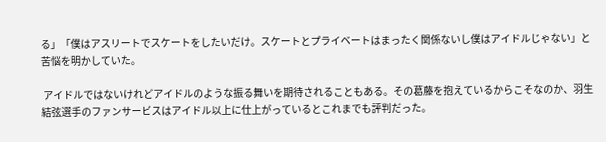る」「僕はアスリートでスケートをしたいだけ。スケートとプライベートはまったく関係ないし僕はアイドルじゃない」と苦悩を明かしていた。

 アイドルではないけれどアイドルのような振る舞いを期待されることもある。その葛藤を抱えているからこそなのか、羽生結弦選手のファンサービスはアイドル以上に仕上がっているとこれまでも評判だった。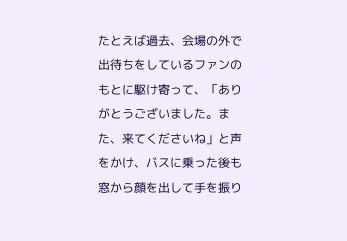たとえば過去、会場の外で出待ちをしているファンのもとに駆け寄って、「ありがとうございました。また、来てくださいね」と声をかけ、バスに乗った後も窓から顔を出して手を振り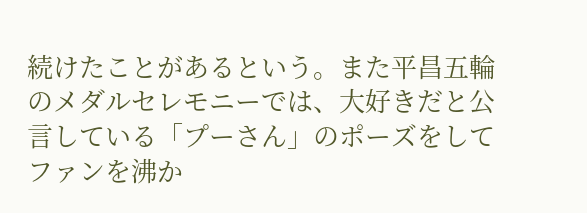続けたことがあるという。また平昌五輪のメダルセレモニーでは、大好きだと公言している「プーさん」のポーズをしてファンを沸か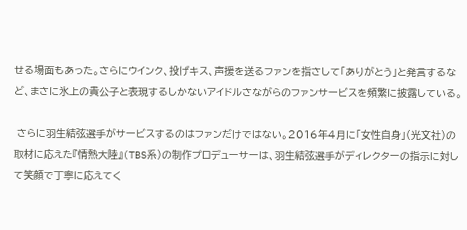せる場面もあった。さらにウインク、投げキス、声援を送るファンを指さして「ありがとう」と発言するなど、まさに氷上の貴公子と表現するしかないアイドルさながらのファンサービスを頻繁に披露している。

 さらに羽生結弦選手がサービスするのはファンだけではない。2016年4月に「女性自身」(光文社)の取材に応えた『情熱大陸』(TBS系)の制作プロデューサーは、羽生結弦選手がディレクターの指示に対して笑顔で丁寧に応えてく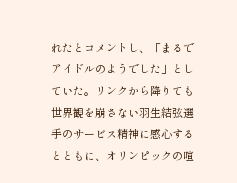れたとコメントし、「まるでアイドルのようでした」としていた。リンクから降りても世界観を崩さない羽生結弦選手のサービス精神に感心するとともに、オリンピックの喧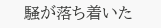騒が落ち着いた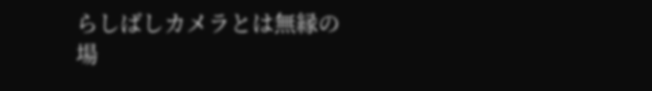らしばしカメラとは無縁の場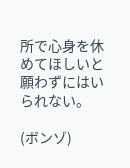所で心身を休めてほしいと願わずにはいられない。

(ボンゾ)